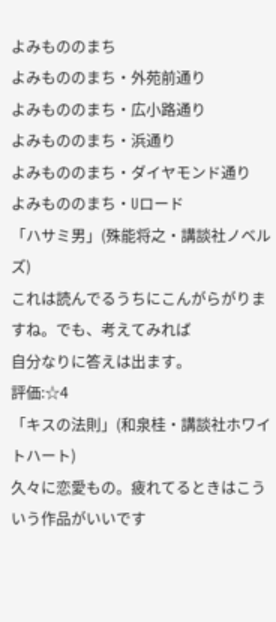よみもののまち
よみもののまち・外苑前通り
よみもののまち・広小路通り
よみもののまち・浜通り
よみもののまち・ダイヤモンド通り
よみもののまち・Uロード
「ハサミ男」(殊能将之・講談社ノベルズ)
これは読んでるうちにこんがらがりますね。でも、考えてみれば
自分なりに答えは出ます。
評価:☆4
「キスの法則」(和泉桂・講談社ホワイトハート)
久々に恋愛もの。疲れてるときはこういう作品がいいです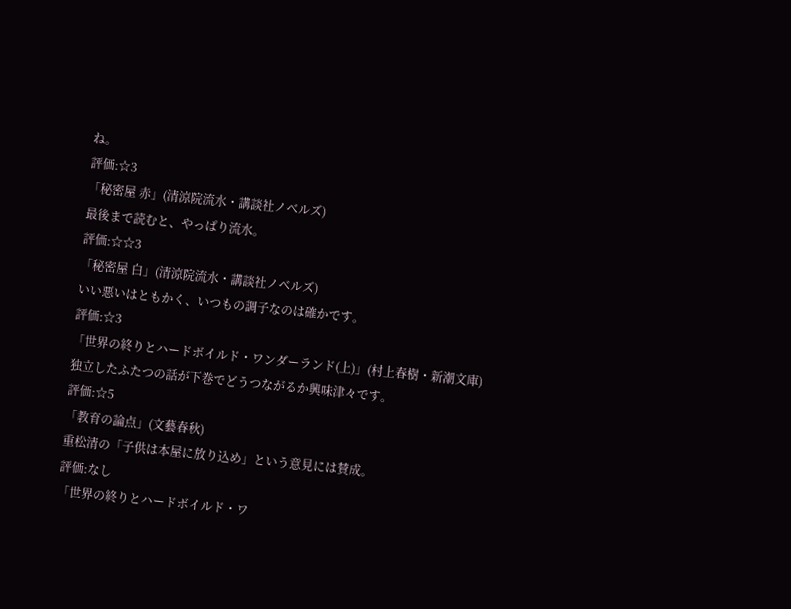ね。
評価:☆3
「秘密屋 赤」(清涼院流水・講談社ノベルズ)
最後まで読むと、やっぱり流水。
評価:☆☆3
「秘密屋 白」(清涼院流水・講談社ノベルズ)
いい悪いはともかく、いつもの調子なのは確かです。
評価:☆3
「世界の終りとハードボイルド・ワンダーランド(上)」(村上春樹・新潮文庫)
独立したふたつの話が下巻でどうつながるか興味津々です。
評価:☆5
「教育の論点」(文藝春秋)
重松清の「子供は本屋に放り込め」という意見には賛成。
評価:なし
「世界の終りとハードボイルド・ワ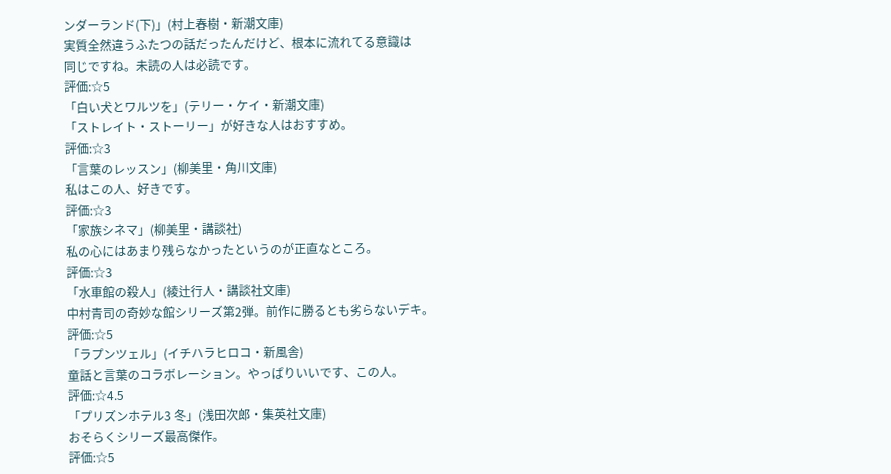ンダーランド(下)」(村上春樹・新潮文庫)
実質全然違うふたつの話だったんだけど、根本に流れてる意識は
同じですね。未読の人は必読です。
評価:☆5
「白い犬とワルツを」(テリー・ケイ・新潮文庫)
「ストレイト・ストーリー」が好きな人はおすすめ。
評価:☆3
「言葉のレッスン」(柳美里・角川文庫)
私はこの人、好きです。
評価:☆3
「家族シネマ」(柳美里・講談社)
私の心にはあまり残らなかったというのが正直なところ。
評価:☆3
「水車館の殺人」(綾辻行人・講談社文庫)
中村青司の奇妙な館シリーズ第2弾。前作に勝るとも劣らないデキ。
評価:☆5
「ラプンツェル」(イチハラヒロコ・新風舎)
童話と言葉のコラボレーション。やっぱりいいです、この人。
評価:☆4.5
「プリズンホテル3 冬」(浅田次郎・集英社文庫)
おそらくシリーズ最高傑作。
評価:☆5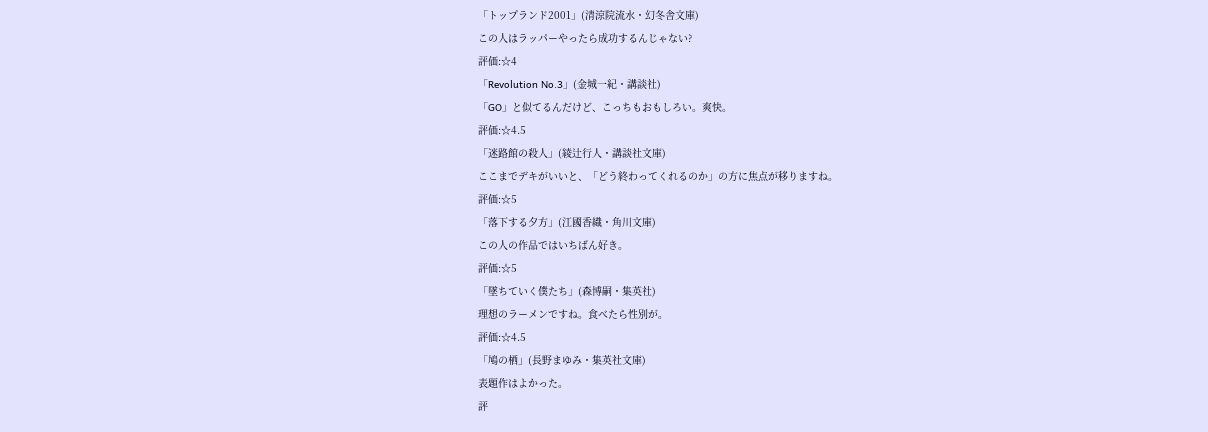「トップランド2001」(清涼院流水・幻冬舎文庫)
この人はラッパーやったら成功するんじゃない?
評価:☆4
「Revolution No.3」(金城一紀・講談社)
「GO」と似てるんだけど、こっちもおもしろい。爽快。
評価:☆4.5
「迷路館の殺人」(綾辻行人・講談社文庫)
ここまでデキがいいと、「どう終わってくれるのか」の方に焦点が移りますね。
評価:☆5
「落下する夕方」(江國香織・角川文庫)
この人の作品ではいちばん好き。
評価:☆5
「墜ちていく僕たち」(森博嗣・集英社)
理想のラーメンですね。食べたら性別が。
評価:☆4.5
「鳩の栖」(長野まゆみ・集英社文庫)
表題作はよかった。
評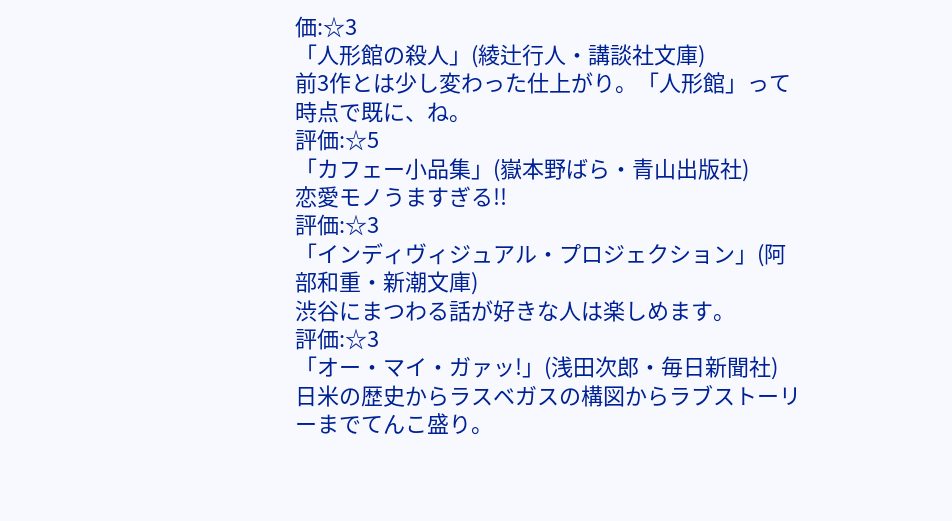価:☆3
「人形館の殺人」(綾辻行人・講談社文庫)
前3作とは少し変わった仕上がり。「人形館」って時点で既に、ね。
評価:☆5
「カフェー小品集」(嶽本野ばら・青山出版社)
恋愛モノうますぎる!!
評価:☆3
「インディヴィジュアル・プロジェクション」(阿部和重・新潮文庫)
渋谷にまつわる話が好きな人は楽しめます。
評価:☆3
「オー・マイ・ガァッ!」(浅田次郎・毎日新聞社)
日米の歴史からラスベガスの構図からラブストーリーまでてんこ盛り。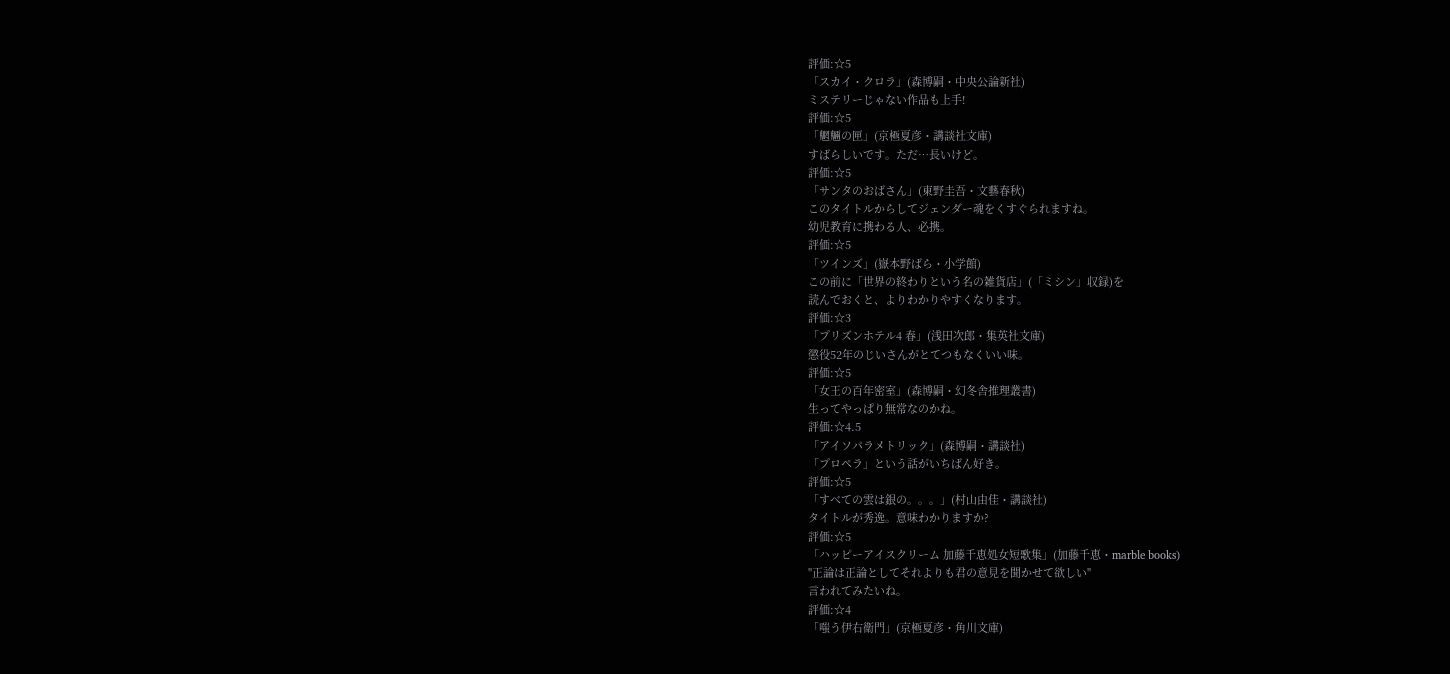評価:☆5
「スカイ・クロラ」(森博嗣・中央公論新社)
ミステリーじゃない作品も上手!
評価:☆5
「魍魎の匣」(京極夏彦・講談社文庫)
すばらしいです。ただ…長いけど。
評価:☆5
「サンタのおばさん」(東野圭吾・文藝春秋)
このタイトルからしてジェンダー魂をくすぐられますね。
幼児教育に携わる人、必携。
評価:☆5
「ツインズ」(嶽本野ばら・小学館)
この前に「世界の終わりという名の雑貨店」(「ミシン」収録)を
読んでおくと、よりわかりやすくなります。
評価:☆3
「プリズンホテル4 春」(浅田次郎・集英社文庫)
懲役52年のじいさんがとてつもなくいい味。
評価:☆5
「女王の百年密室」(森博嗣・幻冬舎推理叢書)
生ってやっぱり無常なのかね。
評価:☆4.5
「アイソパラメトリック」(森博嗣・講談社)
「プロペラ」という話がいちばん好き。
評価:☆5
「すべての雲は銀の。。。」(村山由佳・講談社)
タイトルが秀逸。意味わかりますか?
評価:☆5
「ハッピーアイスクリーム 加藤千恵処女短歌集」(加藤千恵・marble books)
"正論は正論としてそれよりも君の意見を聞かせて欲しい"
言われてみたいね。
評価:☆4
「嗤う伊右衛門」(京極夏彦・角川文庫)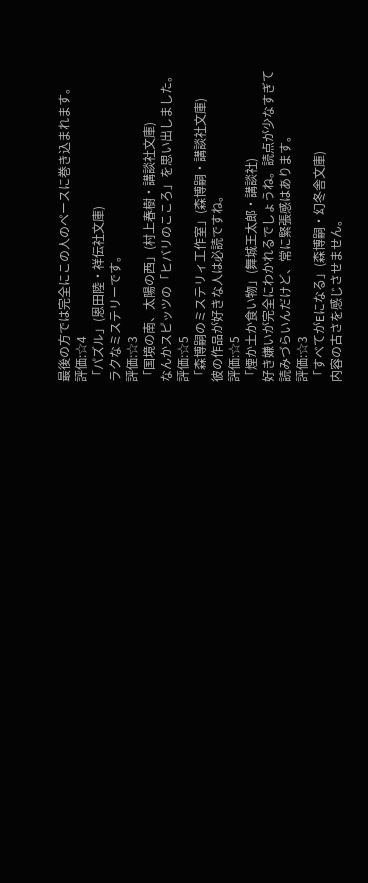最後の方では完全にこの人のペースに巻き込まれます。
評価:☆4
「パズル」(恩田陸・祥伝社文庫)
ラクなミステリーです。
評価:☆3
「国境の南、太陽の西」(村上春樹・講談社文庫)
なんかスピッツの「ヒバリのこころ」を思い出しました。
評価:☆5
「森博嗣のミステリィ工作室」(森博嗣・講談社文庫)
彼の作品が好きな人は必読ですね。
評価:☆5
「煙か土か食い物」(舞城王太郎・講談社)
好き嫌いが完全にわかれるでしょうね。読点が少なすぎて
読みづらいんだけど、常に緊張感はあります。
評価:☆3
「すべてがEになる」(森博嗣・幻冬舎文庫)
内容の古さを感じさせません。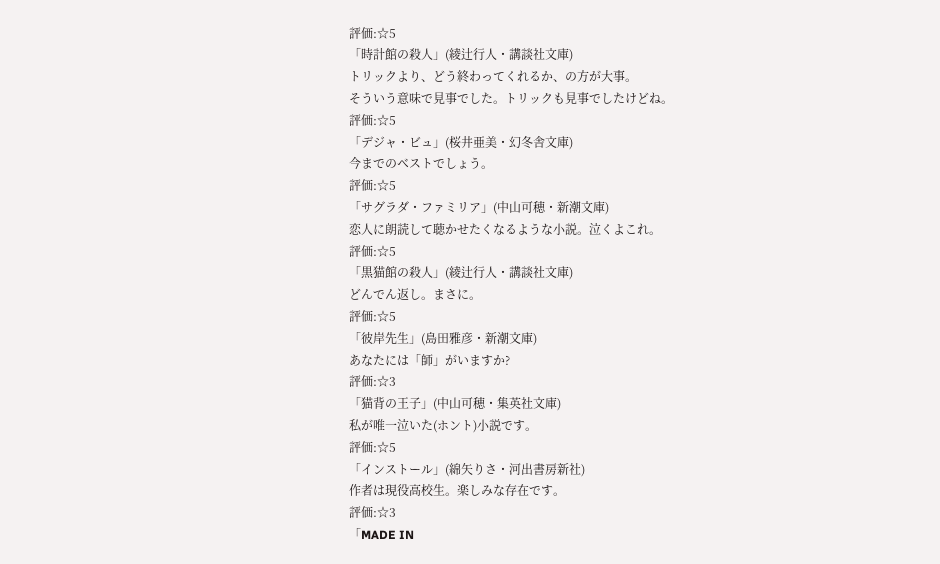評価:☆5
「時計館の殺人」(綾辻行人・講談社文庫)
トリックより、どう終わってくれるか、の方が大事。
そういう意味で見事でした。トリックも見事でしたけどね。
評価:☆5
「デジャ・ビュ」(桜井亜美・幻冬舎文庫)
今までのベストでしょう。
評価:☆5
「サグラダ・ファミリア」(中山可穂・新潮文庫)
恋人に朗読して聴かせたくなるような小説。泣くよこれ。
評価:☆5
「黒猫館の殺人」(綾辻行人・講談社文庫)
どんでん返し。まさに。
評価:☆5
「彼岸先生」(島田雅彦・新潮文庫)
あなたには「師」がいますか?
評価:☆3
「猫背の王子」(中山可穂・集英社文庫)
私が唯一泣いた(ホント)小説です。
評価:☆5
「インストール」(綿矢りさ・河出書房新社)
作者は現役高校生。楽しみな存在です。
評価:☆3
「MADE IN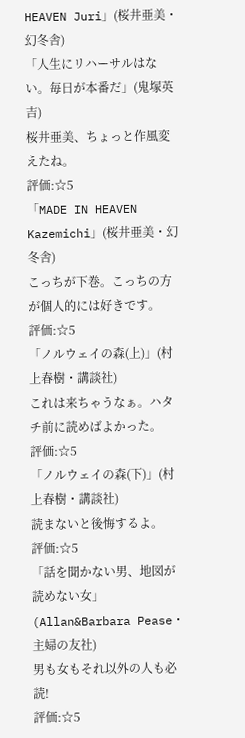HEAVEN Juri」(桜井亜美・幻冬舎)
「人生にリハーサルはない。毎日が本番だ」(鬼塚英吉)
桜井亜美、ちょっと作風変えたね。
評価:☆5
「MADE IN HEAVEN Kazemichi」(桜井亜美・幻冬舎)
こっちが下巻。こっちの方が個人的には好きです。
評価:☆5
「ノルウェイの森(上)」(村上春樹・講談社)
これは来ちゃうなぁ。ハタチ前に読めばよかった。
評価:☆5
「ノルウェイの森(下)」(村上春樹・講談社)
読まないと後悔するよ。
評価:☆5
「話を聞かない男、地図が読めない女」(Allan&Barbara Pease・主婦の友社)
男も女もそれ以外の人も必読!
評価:☆5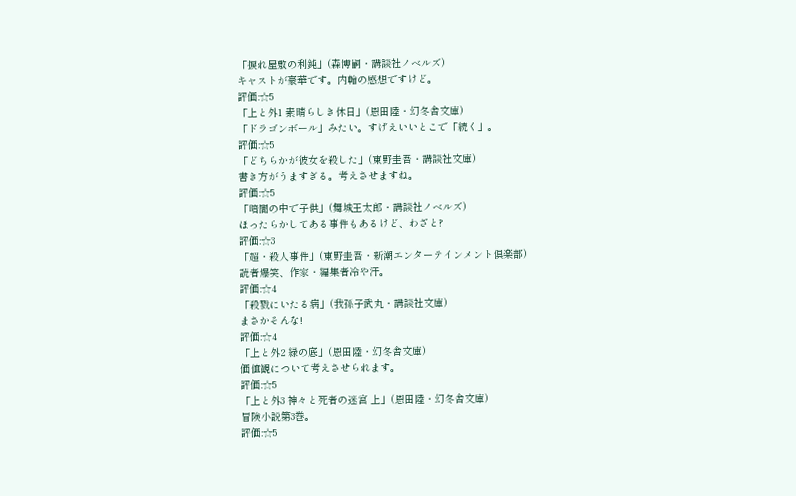「捩れ屋敷の利鈍」(森博嗣・講談社ノベルズ)
キャストが豪華です。内輪の感想ですけど。
評価:☆5
「上と外1 素晴らしき休日」(恩田陸・幻冬舎文庫)
「ドラゴンボール」みたい。すげえいいとこで「続く」。
評価:☆5
「どちらかが彼女を殺した」(東野圭吾・講談社文庫)
書き方がうますぎる。考えさせますね。
評価:☆5
「暗闇の中で子供」(舞城王太郎・講談社ノベルズ)
ほったらかしてある事件もあるけど、わざと?
評価:☆3
「超・殺人事件」(東野圭吾・新潮エンターテインメント倶楽部)
読者爆笑、作家・編集者冷や汗。
評価:☆4
「殺戮にいたる病」(我孫子武丸・講談社文庫)
まさかそんな!
評価:☆4
「上と外2 緑の底」(恩田陸・幻冬舎文庫)
価値観について考えさせられます。
評価:☆5
「上と外3 神々と死者の迷宮 上」(恩田陸・幻冬舎文庫)
冒険小説第3巻。
評価:☆5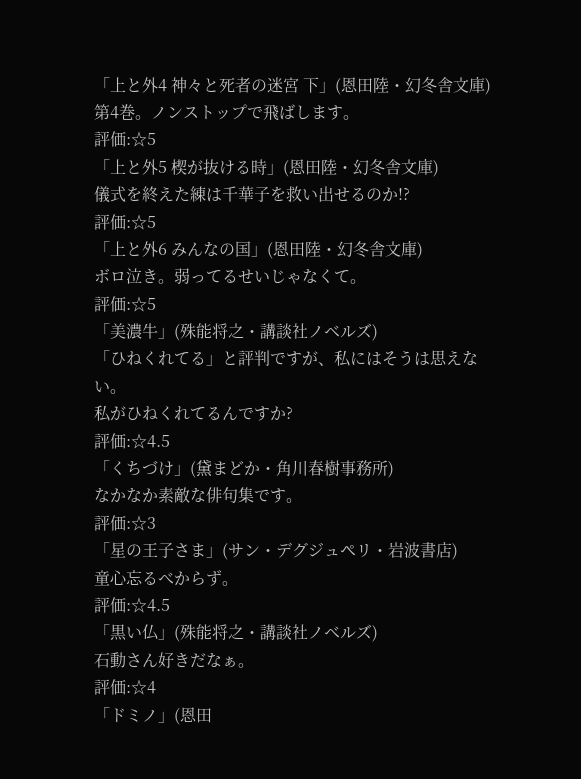「上と外4 神々と死者の迷宮 下」(恩田陸・幻冬舎文庫)
第4巻。ノンストップで飛ばします。
評価:☆5
「上と外5 楔が抜ける時」(恩田陸・幻冬舎文庫)
儀式を終えた練は千華子を救い出せるのか!?
評価:☆5
「上と外6 みんなの国」(恩田陸・幻冬舎文庫)
ボロ泣き。弱ってるせいじゃなくて。
評価:☆5
「美濃牛」(殊能将之・講談社ノベルズ)
「ひねくれてる」と評判ですが、私にはそうは思えない。
私がひねくれてるんですか?
評価:☆4.5
「くちづけ」(黛まどか・角川春樹事務所)
なかなか素敵な俳句集です。
評価:☆3
「星の王子さま」(サン・デグジュペリ・岩波書店)
童心忘るべからず。
評価:☆4.5
「黒い仏」(殊能将之・講談社ノベルズ)
石動さん好きだなぁ。
評価:☆4
「ドミノ」(恩田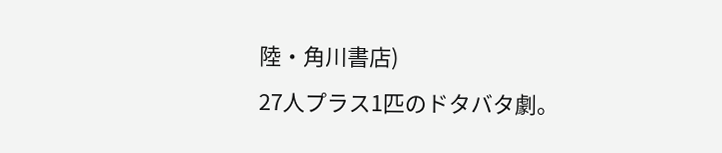陸・角川書店)
27人プラス1匹のドタバタ劇。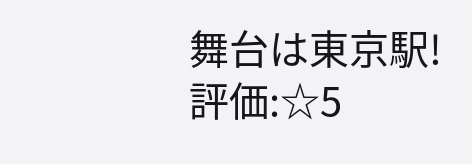舞台は東京駅!
評価:☆5